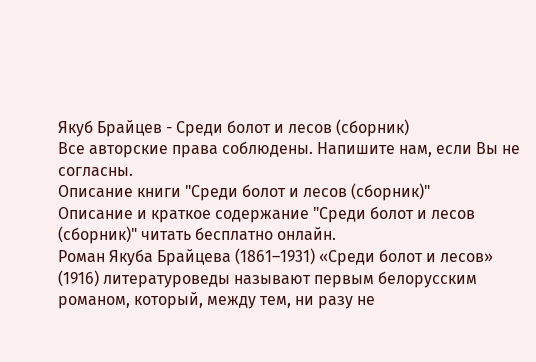Якуб Брайцев - Среди болот и лесов (сборник)
Все авторские права соблюдены. Напишите нам, если Вы не согласны.
Описание книги "Среди болот и лесов (сборник)"
Описание и краткое содержание "Среди болот и лесов (сборник)" читать бесплатно онлайн.
Роман Якуба Брайцева (1861–1931) «Среди болот и лесов» (1916) литературоведы называют первым белорусским романом, который, между тем, ни разу не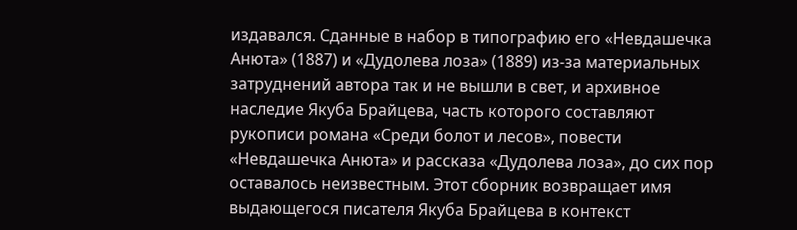издавался. Сданные в набор в типографию его «Невдашечка Анюта» (1887) и «Дудолева лоза» (1889) из-за материальных затруднений автора так и не вышли в свет, и архивное наследие Якуба Брайцева, часть которого составляют рукописи романа «Среди болот и лесов», повести «Невдашечка Анюта» и рассказа «Дудолева лоза», до сих пор оставалось неизвестным. Этот сборник возвращает имя выдающегося писателя Якуба Брайцева в контекст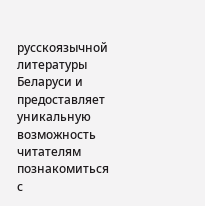русскоязычной литературы Беларуси и предоставляет уникальную возможность читателям познакомиться с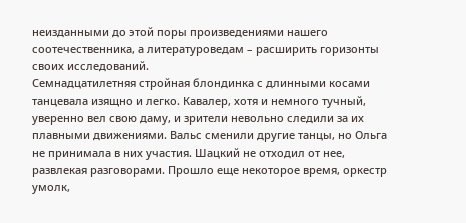неизданными до этой поры произведениями нашего соотечественника, а литературоведам – расширить горизонты своих исследований.
Семнадцатилетняя стройная блондинка с длинными косами танцевала изящно и легко. Кавалер, хотя и немного тучный, уверенно вел свою даму, и зрители невольно следили за их плавными движениями. Вальс сменили другие танцы, но Ольга не принимала в них участия. Шацкий не отходил от нее, развлекая разговорами. Прошло еще некоторое время, оркестр умолк,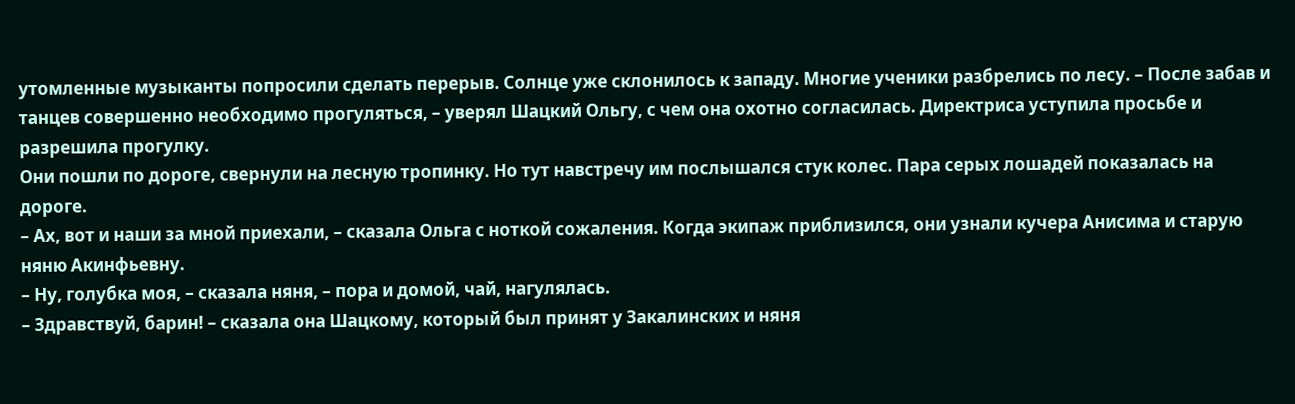утомленные музыканты попросили сделать перерыв. Солнце уже склонилось к западу. Многие ученики разбрелись по лесу. – После забав и танцев совершенно необходимо прогуляться, – уверял Шацкий Ольгу, с чем она охотно согласилась. Директриса уступила просьбе и разрешила прогулку.
Они пошли по дороге, свернули на лесную тропинку. Но тут навстречу им послышался стук колес. Пара серых лошадей показалась на дороге.
– Ах, вот и наши за мной приехали, – сказала Ольга с ноткой сожаления. Когда экипаж приблизился, они узнали кучера Анисима и старую няню Акинфьевну.
– Ну, голубка моя, – сказала няня, – пора и домой, чай, нагулялась.
– Здравствуй, барин! – сказала она Шацкому, который был принят у Закалинских и няня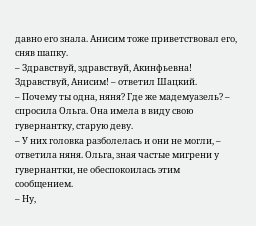давно его знала. Анисим тоже приветствовал его, сняв шапку.
– Здравствуй, здравствуй, Акинфьевна! Здравствуй, Анисим! – ответил Шацкий.
– Почему ты одна, няня? Где же мадемуазель? – спросила Ольга. Она имела в виду свою гувернантку, старую деву.
– У них головка разболелась и они не могли, – ответила няня. Ольга, зная частые мигрени у гувернантки, не обеспокоилась этим сообщением.
– Ну,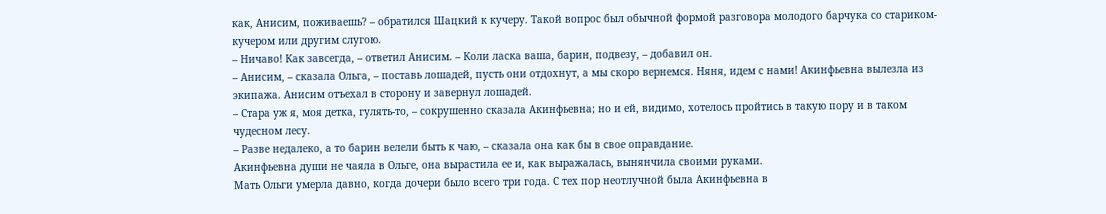как, Анисим, поживаешь? – обратился Шацкий к кучеру. Такой вопрос был обычной формой разговора молодого барчука со стариком-кучером или другим слугою.
– Ничаво! Как завсегда, – ответил Анисим. – Коли ласка ваша, барин, подвезу, – добавил он.
– Анисим, – сказала Ольга, – поставь лошадей, пусть они отдохнут, а мы скоро вернемся. Няня, идем с нами! Акинфьевна вылезла из экипажа. Анисим отъехал в сторону и завернул лошадей.
– Стара уж я, моя детка, гулять-то, – сокрушенно сказала Акинфьевна; но и ей, видимо, хотелось пройтись в такую пору и в таком чудесном лесу.
– Разве недалеко, а то барин велели быть к чаю, – сказала она как бы в свое оправдание.
Акинфьевна души не чаяла в Ольге, она вырастила ее и, как выражалась, вынянчила своими руками.
Мать Ольги умерла давно, когда дочери было всего три года. С тех пор неотлучной была Акинфьевна в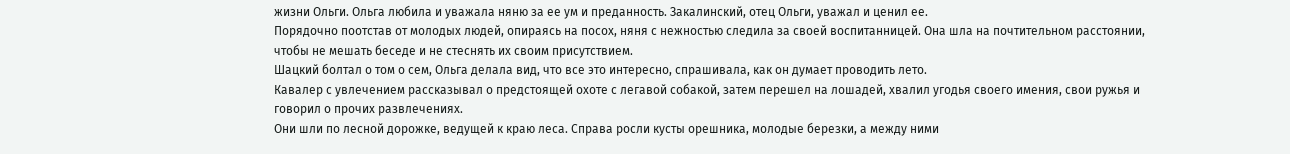жизни Ольги. Ольга любила и уважала няню за ее ум и преданность. Закалинский, отец Ольги, уважал и ценил ее.
Порядочно поотстав от молодых людей, опираясь на посох, няня с нежностью следила за своей воспитанницей. Она шла на почтительном расстоянии, чтобы не мешать беседе и не стеснять их своим присутствием.
Шацкий болтал о том о сем, Ольга делала вид, что все это интересно, спрашивала, как он думает проводить лето.
Кавалер с увлечением рассказывал о предстоящей охоте с легавой собакой, затем перешел на лошадей, хвалил угодья своего имения, свои ружья и говорил о прочих развлечениях.
Они шли по лесной дорожке, ведущей к краю леса. Справа росли кусты орешника, молодые березки, а между ними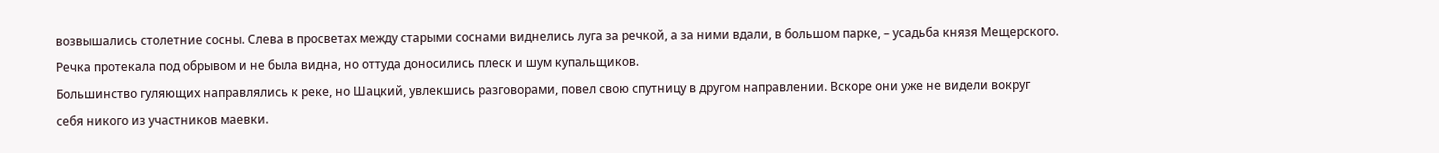возвышались столетние сосны. Слева в просветах между старыми соснами виднелись луга за речкой, а за ними вдали, в большом парке, – усадьба князя Мещерского.
Речка протекала под обрывом и не была видна, но оттуда доносились плеск и шум купальщиков.
Большинство гуляющих направлялись к реке, но Шацкий, увлекшись разговорами, повел свою спутницу в другом направлении. Вскоре они уже не видели вокруг себя никого из участников маевки.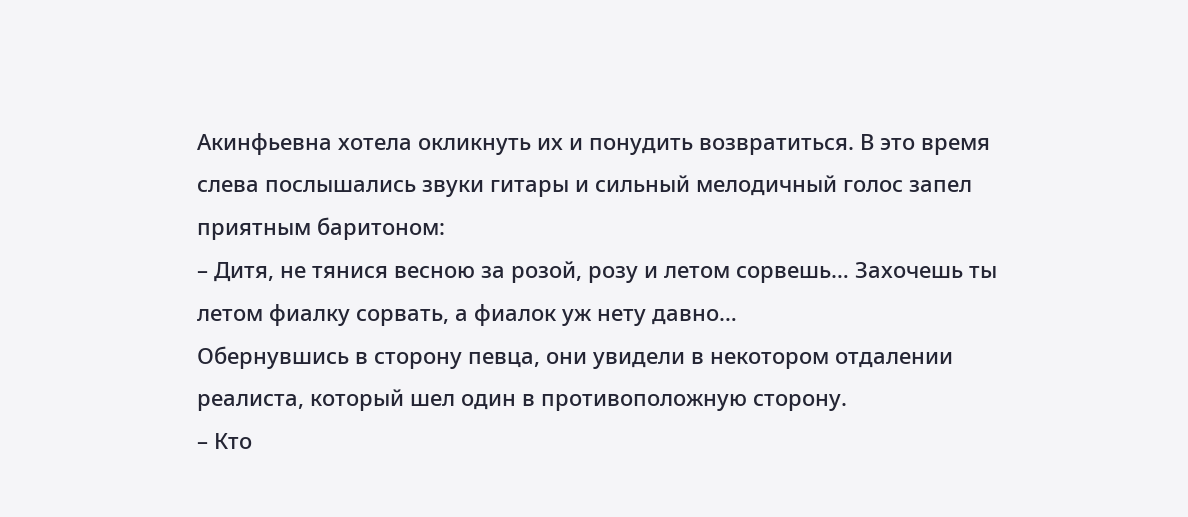Акинфьевна хотела окликнуть их и понудить возвратиться. В это время слева послышались звуки гитары и сильный мелодичный голос запел приятным баритоном:
– Дитя, не тянися весною за розой, розу и летом сорвешь… Захочешь ты летом фиалку сорвать, а фиалок уж нету давно…
Обернувшись в сторону певца, они увидели в некотором отдалении реалиста, который шел один в противоположную сторону.
– Кто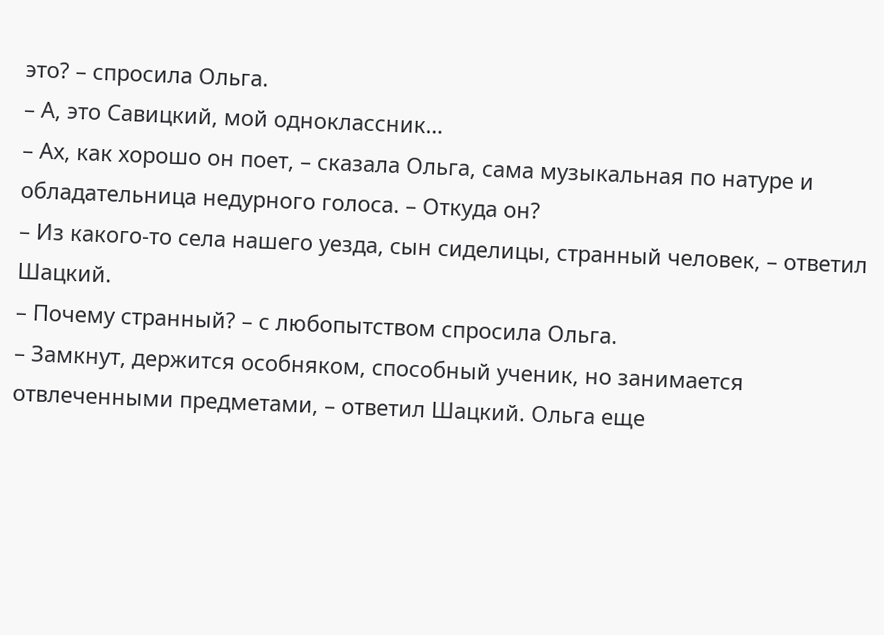это? – спросила Ольга.
– А, это Савицкий, мой одноклассник…
– Ах, как хорошо он поет, – сказала Ольга, сама музыкальная по натуре и обладательница недурного голоса. – Откуда он?
– Из какого-то села нашего уезда, сын сиделицы, странный человек, – ответил Шацкий.
– Почему странный? – с любопытством спросила Ольга.
– Замкнут, держится особняком, способный ученик, но занимается отвлеченными предметами, – ответил Шацкий. Ольга еще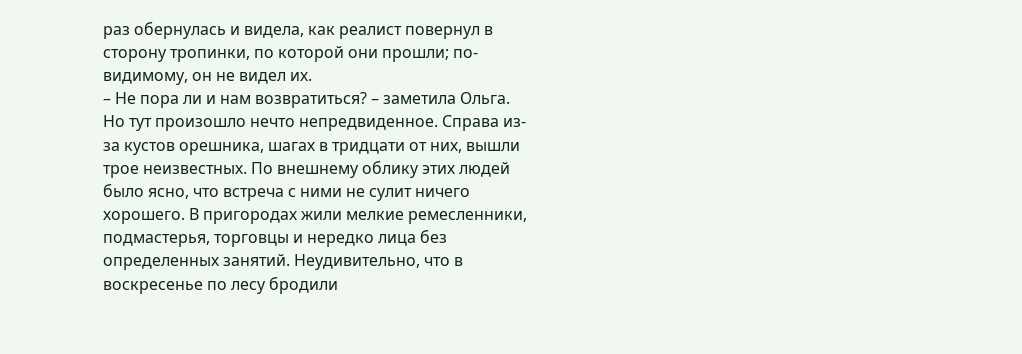раз обернулась и видела, как реалист повернул в сторону тропинки, по которой они прошли; по-видимому, он не видел их.
– Не пора ли и нам возвратиться? – заметила Ольга. Но тут произошло нечто непредвиденное. Справа из-за кустов орешника, шагах в тридцати от них, вышли трое неизвестных. По внешнему облику этих людей было ясно, что встреча с ними не сулит ничего хорошего. В пригородах жили мелкие ремесленники, подмастерья, торговцы и нередко лица без определенных занятий. Неудивительно, что в воскресенье по лесу бродили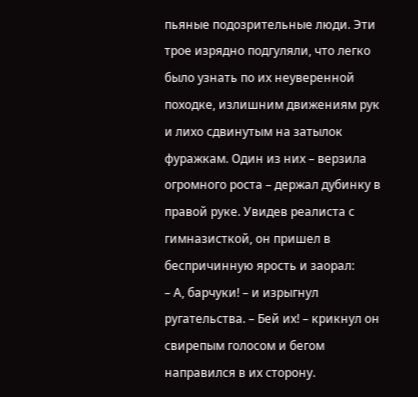пьяные подозрительные люди. Эти трое изрядно подгуляли, что легко было узнать по их неуверенной походке, излишним движениям рук и лихо сдвинутым на затылок фуражкам. Один из них – верзила огромного роста – держал дубинку в правой руке. Увидев реалиста с гимназисткой, он пришел в беспричинную ярость и заорал:
– А, барчуки! – и изрыгнул ругательства. – Бей их! – крикнул он свирепым голосом и бегом направился в их сторону.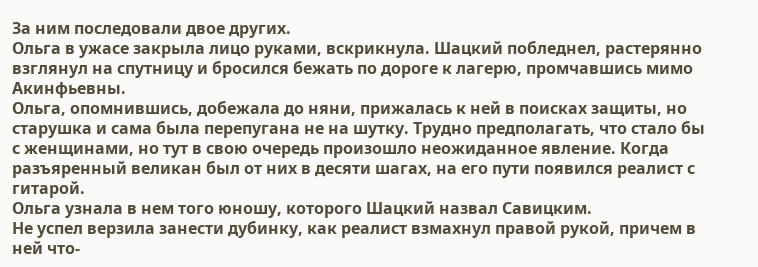За ним последовали двое других.
Ольга в ужасе закрыла лицо руками, вскрикнула. Шацкий побледнел, растерянно взглянул на спутницу и бросился бежать по дороге к лагерю, промчавшись мимо Акинфьевны.
Ольга, опомнившись, добежала до няни, прижалась к ней в поисках защиты, но старушка и сама была перепугана не на шутку. Трудно предполагать, что стало бы с женщинами, но тут в свою очередь произошло неожиданное явление. Когда разъяренный великан был от них в десяти шагах, на его пути появился реалист с гитарой.
Ольга узнала в нем того юношу, которого Шацкий назвал Савицким.
Не успел верзила занести дубинку, как реалист взмахнул правой рукой, причем в ней что-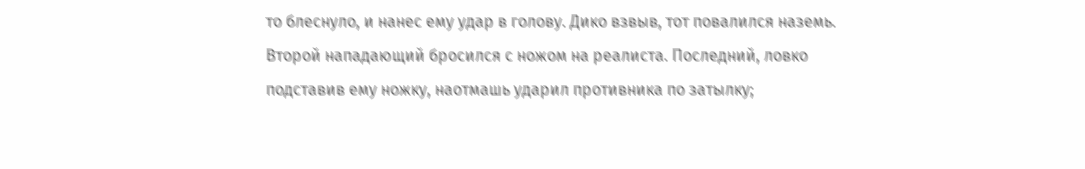то блеснуло, и нанес ему удар в голову. Дико взвыв, тот повалился наземь. Второй нападающий бросился с ножом на реалиста. Последний, ловко подставив ему ножку, наотмашь ударил противника по затылку;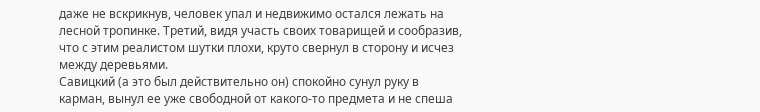даже не вскрикнув, человек упал и недвижимо остался лежать на лесной тропинке. Третий, видя участь своих товарищей и сообразив, что с этим реалистом шутки плохи, круто свернул в сторону и исчез между деревьями.
Савицкий (а это был действительно он) спокойно сунул руку в карман, вынул ее уже свободной от какого-то предмета и не спеша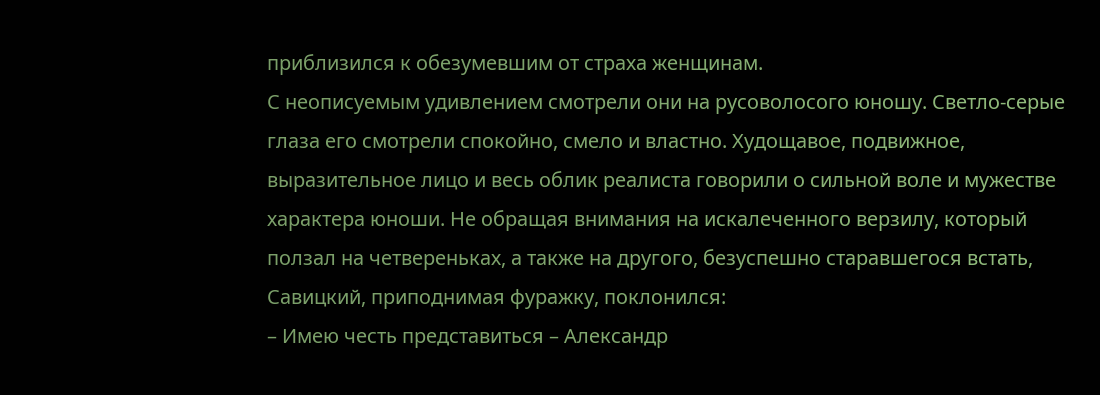приблизился к обезумевшим от страха женщинам.
С неописуемым удивлением смотрели они на русоволосого юношу. Светло-серые глаза его смотрели спокойно, смело и властно. Худощавое, подвижное, выразительное лицо и весь облик реалиста говорили о сильной воле и мужестве характера юноши. Не обращая внимания на искалеченного верзилу, который ползал на четвереньках, а также на другого, безуспешно старавшегося встать, Савицкий, приподнимая фуражку, поклонился:
– Имею честь представиться – Александр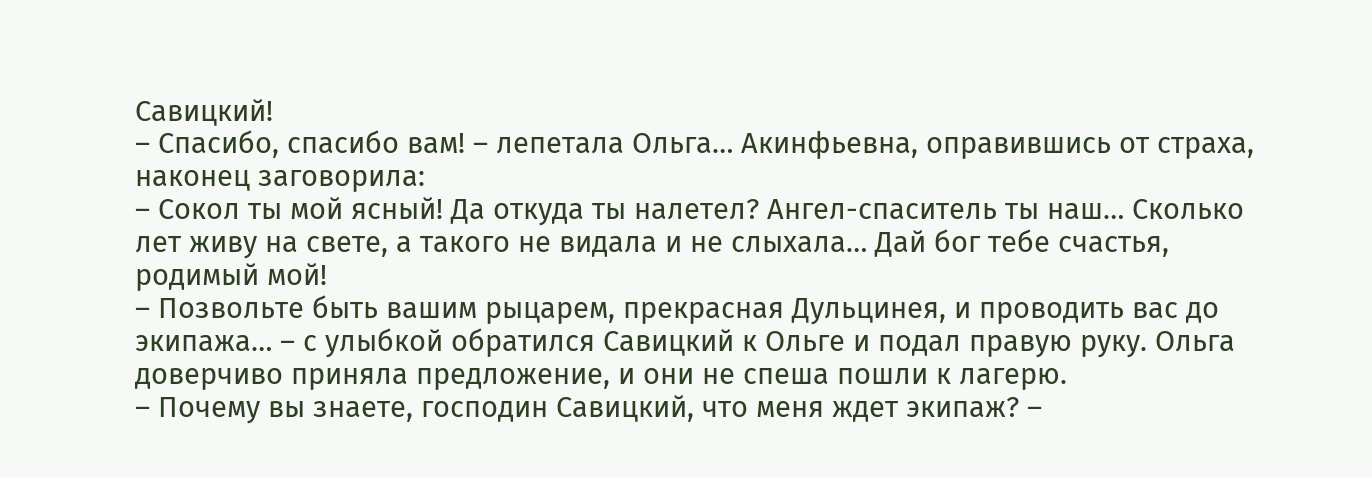Савицкий!
– Спасибо, спасибо вам! – лепетала Ольга… Акинфьевна, оправившись от страха, наконец заговорила:
– Сокол ты мой ясный! Да откуда ты налетел? Ангел-спаситель ты наш… Сколько лет живу на свете, а такого не видала и не слыхала… Дай бог тебе счастья, родимый мой!
– Позвольте быть вашим рыцарем, прекрасная Дульцинея, и проводить вас до экипажа… – с улыбкой обратился Савицкий к Ольге и подал правую руку. Ольга доверчиво приняла предложение, и они не спеша пошли к лагерю.
– Почему вы знаете, господин Савицкий, что меня ждет экипаж? –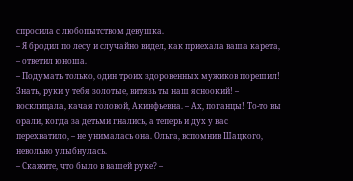спросила с любопытством девушка.
– Я бродил по лесу и случайно видел, как приехала ваша карета, – ответил юноша.
– Подумать только, один троих здоровенных мужиков порешил! Знать, руки у тебя золотые, витязь ты наш ясноокий! – восклицала, качая головой, Акинфьевна. – Ах, поганцы! То-то вы орали, когда за детьми гнались, а теперь и дух у вас перехватило, – не унималась она. Ольга, вспомнив Шацкого, невольно улыбнулась.
– Скажите, что было в вашей руке? –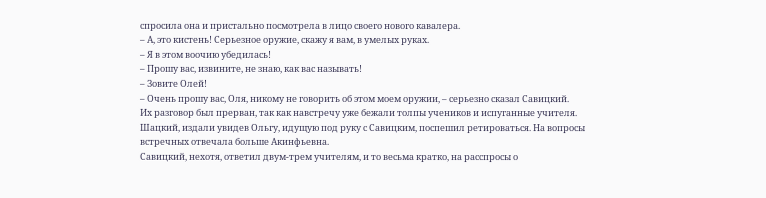спросила она и пристально посмотрела в лицо своего нового кавалера.
– А, это кистень! Серьезное оружие, скажу я вам, в умелых руках.
– Я в этом воочию убедилась!
– Прошу вас, извините, не знаю, как вас называть!
– Зовите Олей!
– Очень прошу вас, Оля, никому не говорить об этом моем оружии, – серьезно сказал Савицкий.
Их разговор был прерван, так как навстречу уже бежали толпы учеников и испуганные учителя.
Шацкий, издали увидев Ольгу, идущую под руку с Савицким, поспешил ретироваться. На вопросы встречных отвечала больше Акинфьевна.
Савицкий, нехотя, ответил двум-трем учителям, и то весьма кратко, на расспросы о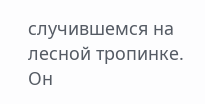случившемся на лесной тропинке. Он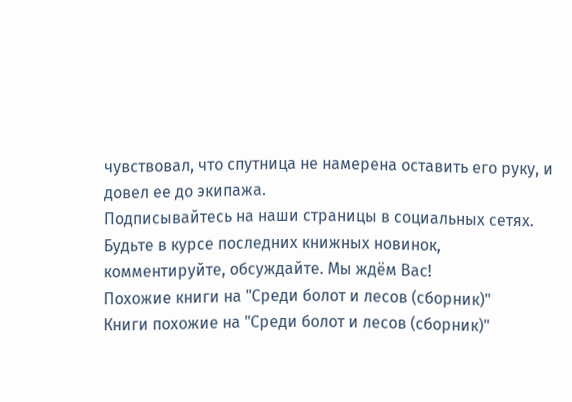чувствовал, что спутница не намерена оставить его руку, и довел ее до экипажа.
Подписывайтесь на наши страницы в социальных сетях.
Будьте в курсе последних книжных новинок, комментируйте, обсуждайте. Мы ждём Вас!
Похожие книги на "Среди болот и лесов (сборник)"
Книги похожие на "Среди болот и лесов (сборник)"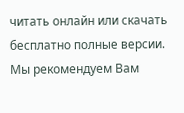читать онлайн или скачать бесплатно полные версии.
Мы рекомендуем Вам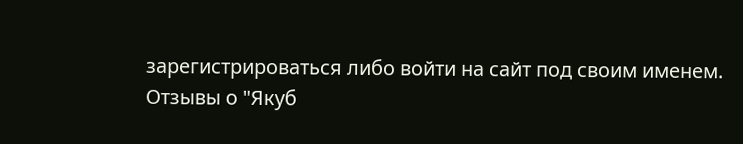зарегистрироваться либо войти на сайт под своим именем.
Отзывы о "Якуб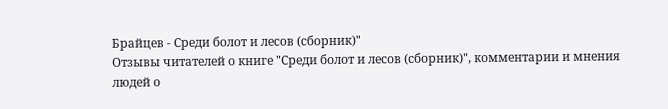Брайцев - Среди болот и лесов (сборник)"
Отзывы читателей о книге "Среди болот и лесов (сборник)", комментарии и мнения людей о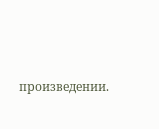произведении.